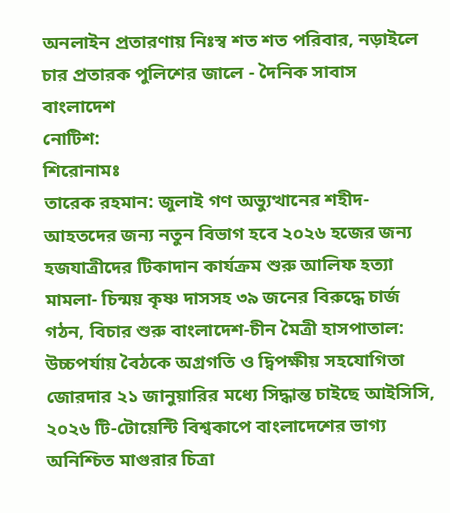অনলাইন প্রতারণায় নিঃস্ব শত শত পরিবার, নড়াইলে চার প্রতারক পুলিশের জালে - দৈনিক সাবাস বাংলাদেশ
নোটিশ:
শিরোনামঃ
তারেক রহমান: জুলাই গণ অভ্যুত্থানের শহীদ-আহতদের জন্য নতুন বিভাগ হবে ২০২৬ হজের জন্য হজযাত্রীদের টিকাদান কার্যক্রম শুরু আলিফ হত্যা মামলা- চিন্ময় কৃষ্ণ দাসসহ ৩৯ জনের বিরুদ্ধে চার্জ গঠন, বিচার শুরু বাংলাদেশ-চীন মৈত্রী হাসপাতাল: উচ্চপর্যায় বৈঠকে অগ্রগতি ও দ্বিপক্ষীয় সহযোগিতা জোরদার ২১ জানুয়ারির মধ্যে সিদ্ধান্ত চাইছে আইসিসি, ২০২৬ টি-টোয়েন্টি বিশ্বকাপে বাংলাদেশের ভাগ্য অনিশ্চিত মাগুরার চিত্রা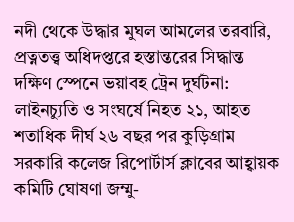নদী থেকে উদ্ধার মুঘল আমলের তরবারি, প্রত্নতত্ত্ব অধিদপ্তরে হস্তান্তরের সিদ্ধান্ত দক্ষিণ স্পেনে ভয়াবহ ট্রেন দুর্ঘটনা: লাইনচ্যুতি ও সংঘর্ষে নিহত ২১, আহত শতাধিক দীর্ঘ ২৬ বছর পর কুড়িগ্রাম সরকারি কলেজ রিপোর্টার্স ক্লাবের আহ্বায়ক কমিটি ঘোষণা জম্মু-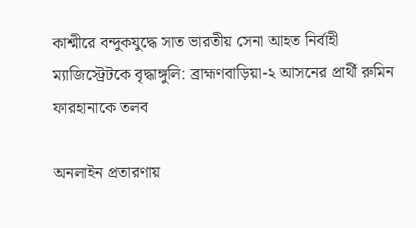কাশ্মীরে বন্দুকযুদ্ধে সাত ভারতীয় সেনা আহত নির্বাহী ম্যাজিস্ট্রেটকে বৃদ্ধাঙ্গুলি: ব্রাহ্মণবাড়িয়া-২ আসনের প্রার্থী রুমিন ফারহানাকে তলব

অনলাইন প্রতারণায়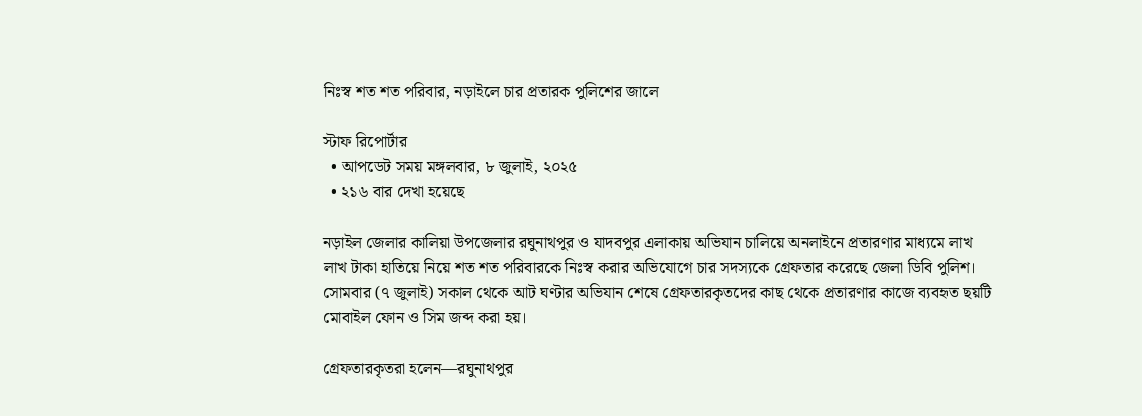নিঃস্ব শত শত পরিবার, নড়াইলে চার প্রতারক পুলিশের জালে

স্টাফ রিপোর্টার
  • আপডেট সময় মঙ্গলবার, ৮ জুলাই, ২০২৫
  • ২১৬ বার দেখা হয়েছে

নড়াইল জেলার কালিয়া উপজেলার রঘুনাথপুর ও যাদবপুর এলাকায় অভিযান চালিয়ে অনলাইনে প্রতারণার মাধ্যমে লাখ লাখ টাকা হাতিয়ে নিয়ে শত শত পরিবারকে নিঃস্ব করার অভিযোগে চার সদস্যকে গ্রেফতার করেছে জেলা ডিবি পুলিশ। সোমবার (৭ জুলাই) সকাল থেকে আট ঘণ্টার অভিযান শেষে গ্রেফতারকৃতদের কাছ থেকে প্রতারণার কাজে ব্যবহৃত ছয়টি মোবাইল ফোন ও সিম জব্দ করা হয়।

গ্রেফতারকৃতরা হলেন—রঘুনাথপুর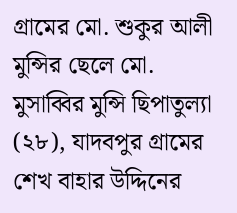গ্রামের মো. শুকুর আলী মুন্সির ছেলে মো. মুসাব্বির মুন্সি ছিপাতুল্যা (২৮), যাদবপুর গ্রামের শেখ বাহার উদ্দিনের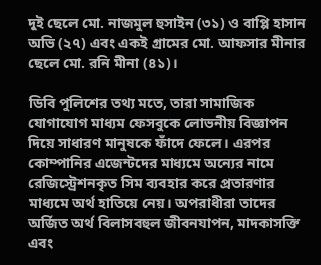দুই ছেলে মো. নাজমুল হুসাইন (৩১) ও বাপ্পি হাসান অভি (২৭) এবং একই গ্রামের মো. আফসার মীনার ছেলে মো. রনি মীনা (৪১)।

ডিবি পুলিশের তথ্য মতে, তারা সামাজিক যোগাযোগ মাধ্যম ফেসবুকে লোভনীয় বিজ্ঞাপন দিয়ে সাধারণ মানুষকে ফাঁদে ফেলে। এরপর কোম্পানির এজেন্টদের মাধ্যমে অন্যের নামে রেজিস্ট্রেশনকৃত সিম ব্যবহার করে প্রতারণার মাধ্যমে অর্থ হাতিয়ে নেয়। অপরাধীরা তাদের অর্জিত অর্থ বিলাসবহুল জীবনযাপন, মাদকাসক্তি এবং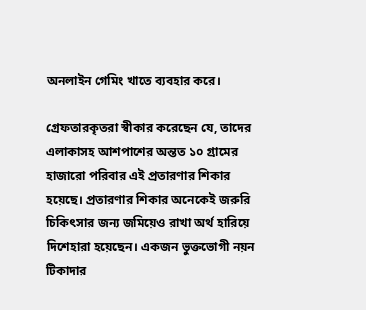অনলাইন গেমিং খাতে ব্যবহার করে।

গ্রেফতারকৃতরা স্বীকার করেছেন যে, তাদের এলাকাসহ আশপাশের অন্তত ১০ গ্রামের হাজারো পরিবার এই প্রতারণার শিকার হয়েছে। প্রতারণার শিকার অনেকেই জরুরি চিকিৎসার জন্য জমিয়েও রাখা অর্থ হারিয়ে দিশেহারা হয়েছেন। একজন ভুক্তভোগী নয়ন টিকাদার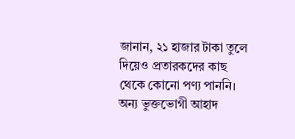জানান, ২১ হাজার টাকা তুলে দিয়েও প্রতারকদের কাছ থেকে কোনো পণ্য পাননি। অন্য ভুক্তভোগী আহাদ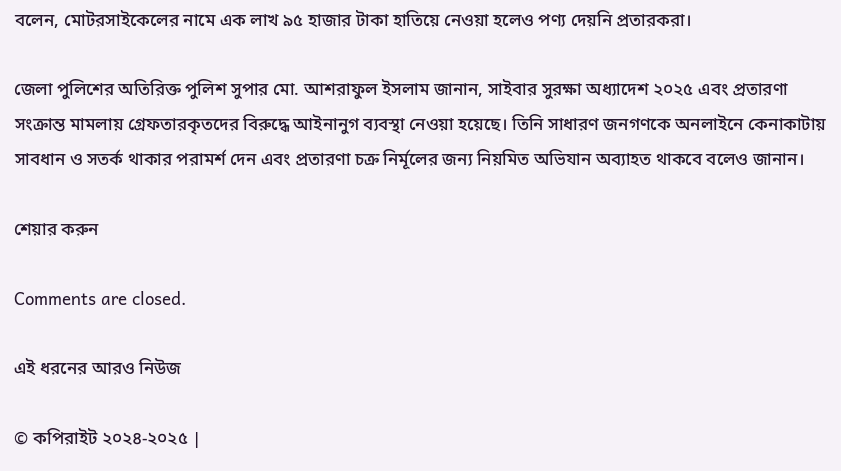বলেন, মোটরসাইকেলের নামে এক লাখ ৯৫ হাজার টাকা হাতিয়ে নেওয়া হলেও পণ্য দেয়নি প্রতারকরা।

জেলা পুলিশের অতিরিক্ত পুলিশ সুপার মো. আশরাফুল ইসলাম জানান, সাইবার সুরক্ষা অধ্যাদেশ ২০২৫ এবং প্রতারণা সংক্রান্ত মামলায় গ্রেফতারকৃতদের বিরুদ্ধে আইনানুগ ব্যবস্থা নেওয়া হয়েছে। তিনি সাধারণ জনগণকে অনলাইনে কেনাকাটায় সাবধান ও সতর্ক থাকার পরামর্শ দেন এবং প্রতারণা চক্র নির্মূলের জন্য নিয়মিত অভিযান অব্যাহত থাকবে বলেও জানান।

শেয়ার করুন

Comments are closed.

এই ধরনের আরও নিউজ

© কপিরাইট ২০২৪-২০২৫ |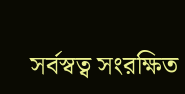সর্বস্বত্ব সংরক্ষিত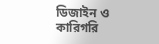ডিজাইন ও কারিগরি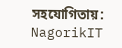সহযোগিতায়: NagorikIT